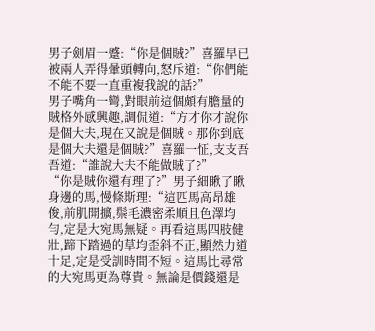男子劍眉一蹙:“你是個賊?”喜羅早已被兩人弄得暈頭轉向,怒斥道:“你們能不能不要一直重複我說的話?”
男子嘴角一彎,對眼前這個頗有膽量的賊格外感興趣,調侃道:“方才你才說你是個大夫,現在又說是個賊。那你到底是個大夫還是個賊?”喜羅一怔,支支吾吾道:“誰說大夫不能做賊了?”
“你是賊你還有理了?”男子細瞅了瞅身邊的馬,慢條斯理:“這匹馬高昂雄俊,前肌開擴,鬃毛濃密柔順且色澤均勻,定是大宛馬無疑。再看這馬四肢健壯,蹄下踏過的草均歪斜不正,顯然力道十足,定是受訓時間不短。這馬比尋常的大宛馬更為尊貴。無論是價錢還是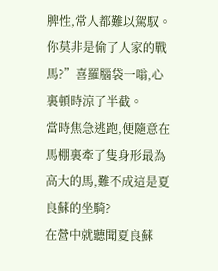脾性,常人都難以駕馭。你莫非是偷了人家的戰馬?”喜羅腦袋一嗡,心裏頓時涼了半截。
當時焦急逃跑,便隨意在馬棚裏牽了隻身形最為高大的馬,難不成這是夏良蘇的坐騎?
在營中就聽聞夏良蘇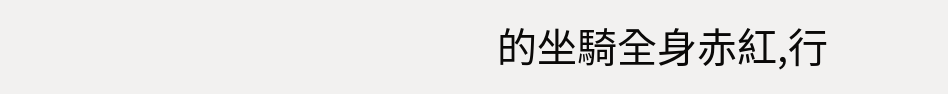的坐騎全身赤紅,行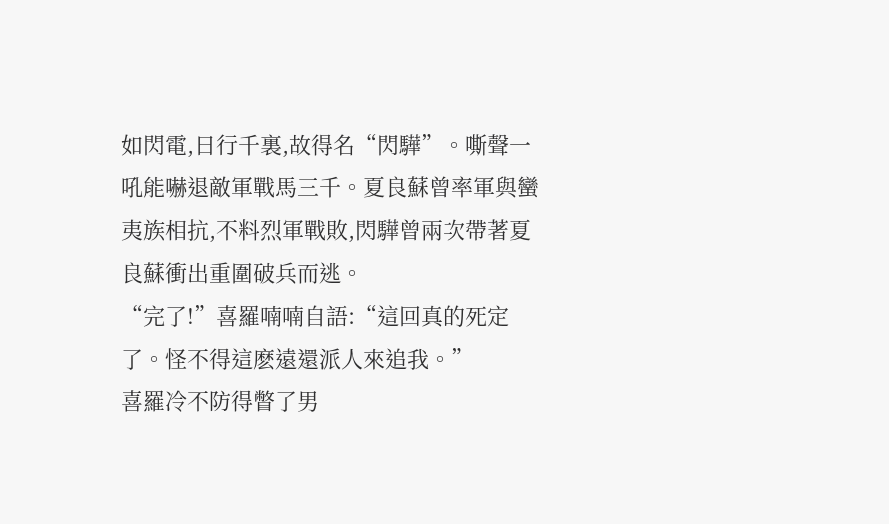如閃電,日行千裏,故得名“閃驊”。嘶聲一吼能嚇退敵軍戰馬三千。夏良蘇曾率軍與蠻夷族相抗,不料烈軍戰敗,閃驊曾兩次帶著夏良蘇衝出重圍破兵而逃。
“完了!”喜羅喃喃自語:“這回真的死定了。怪不得這麽遠還派人來追我。”
喜羅冷不防得瞥了男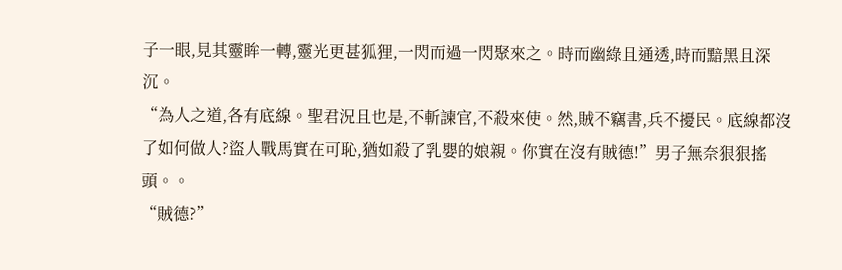子一眼,見其靈眸一轉,靈光更甚狐狸,一閃而過一閃聚來之。時而幽綠且通透,時而黯黑且深沉。
“為人之道,各有底線。聖君況且也是,不斬諫官,不殺來使。然,賊不竊書,兵不擾民。底線都沒了如何做人?盜人戰馬實在可恥,猶如殺了乳嬰的娘親。你實在沒有賊德!”男子無奈狠狠搖頭。。
“賊德?”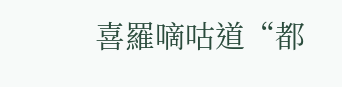喜羅嘀咕道“都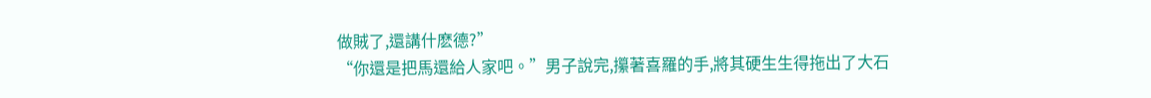做賊了,還講什麽德?”
“你還是把馬還給人家吧。”男子說完,攥著喜羅的手,將其硬生生得拖出了大石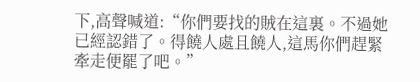下,高聲喊道:“你們要找的賊在這裏。不過她已經認錯了。得饒人處且饒人,這馬你們趕緊牽走便罷了吧。”